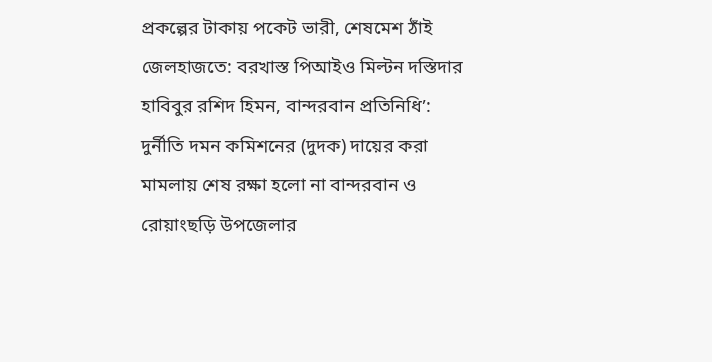প্রকল্পের টাকায় পকেট ভারী, শেষমেশ ঠাঁই জেলহাজতে: বরখাস্ত পিআইও মিল্টন দস্তিদার
হাবিবুর রশিদ হিমন, বান্দরবান প্রতিনিধি’:
দুর্নীতি দমন কমিশনের (দুদক) দায়ের করা মামলায় শেষ রক্ষা হলো না বান্দরবান ও রোয়াংছড়ি উপজেলার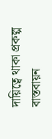দায়িত্বে থাকা প্রকল্প বাস্তবায়ন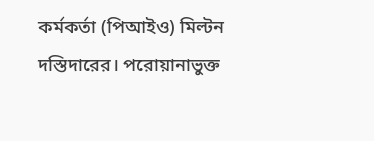কর্মকর্তা (পিআইও) মিল্টন দস্তিদারের। পরোয়ানাভুক্ত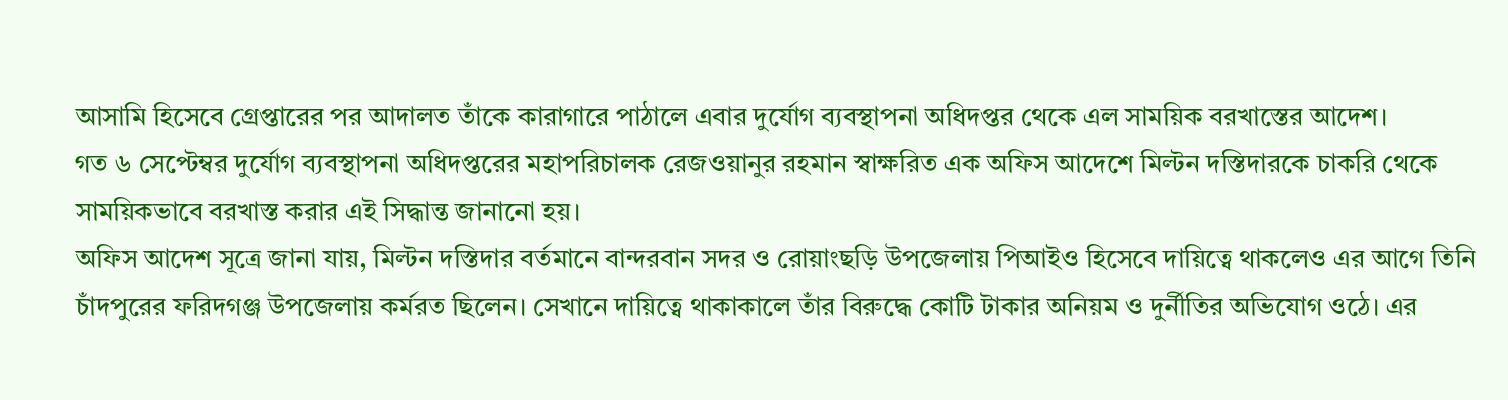আসামি হিসেবে গ্রেপ্তারের পর আদালত তাঁকে কারাগারে পাঠালে এবার দুর্যোগ ব্যবস্থাপনা অধিদপ্তর থেকে এল সাময়িক বরখাস্তের আদেশ।
গত ৬ সেপ্টেম্বর দুর্যোগ ব্যবস্থাপনা অধিদপ্তরের মহাপরিচালক রেজওয়ানুর রহমান স্বাক্ষরিত এক অফিস আদেশে মিল্টন দস্তিদারকে চাকরি থেকে সাময়িকভাবে বরখাস্ত করার এই সিদ্ধান্ত জানানো হয়।
অফিস আদেশ সূত্রে জানা যায়, মিল্টন দস্তিদার বর্তমানে বান্দরবান সদর ও রোয়াংছড়ি উপজেলায় পিআইও হিসেবে দায়িত্বে থাকলেও এর আগে তিনি চাঁদপুরের ফরিদগঞ্জ উপজেলায় কর্মরত ছিলেন। সেখানে দায়িত্বে থাকাকালে তাঁর বিরুদ্ধে কোটি টাকার অনিয়ম ও দুর্নীতির অভিযোগ ওঠে। এর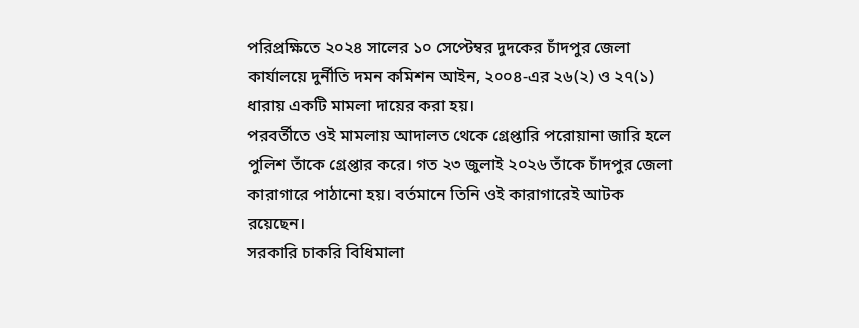পরিপ্রক্ষিতে ২০২৪ সালের ১০ সেপ্টেম্বর দুদকের চাঁদপুর জেলা কার্যালয়ে দুর্নীতি দমন কমিশন আইন, ২০০৪-এর ২৬(২) ও ২৭(১) ধারায় একটি মামলা দায়ের করা হয়।
পরবর্তীতে ওই মামলায় আদালত থেকে গ্রেপ্তারি পরোয়ানা জারি হলে পুলিশ তাঁকে গ্রেপ্তার করে। গত ২৩ জুলাই ২০২৬ তাঁকে চাঁদপুর জেলা কারাগারে পাঠানো হয়। বর্তমানে তিনি ওই কারাগারেই আটক রয়েছেন।
সরকারি চাকরি বিধিমালা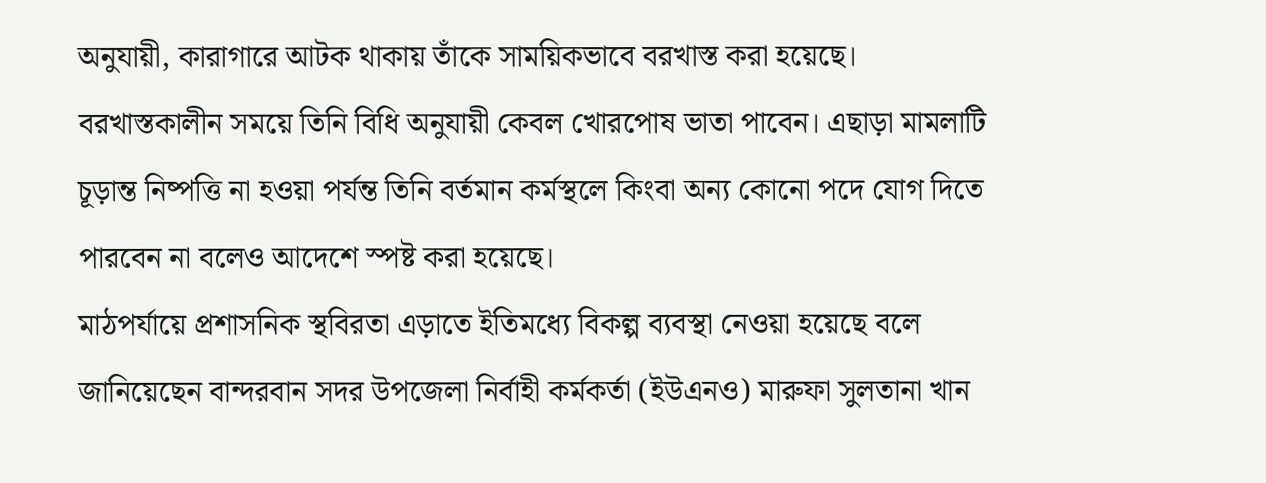অনুযায়ী, কারাগারে আটক থাকায় তাঁকে সাময়িকভাবে বরখাস্ত করা হয়েছে। বরখাস্তকালীন সময়ে তিনি বিধি অনুযায়ী কেবল খোরপোষ ভাতা পাবেন। এছাড়া মামলাটি চূড়ান্ত নিষ্পত্তি না হওয়া পর্যন্ত তিনি বর্তমান কর্মস্থলে কিংবা অন্য কোনো পদে যোগ দিতে পারবেন না বলেও আদেশে স্পষ্ট করা হয়েছে।
মাঠপর্যায়ে প্রশাসনিক স্থবিরতা এড়াতে ইতিমধ্যে বিকল্প ব্যবস্থা নেওয়া হয়েছে বলে জানিয়েছেন বান্দরবান সদর উপজেলা নির্বাহী কর্মকর্তা (ইউএনও) মারুফা সুলতানা খান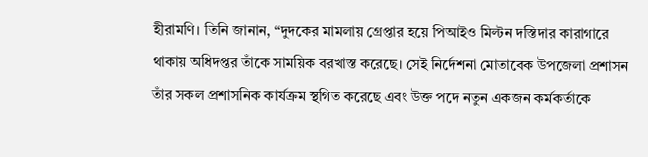হীরামণি। তিনি জানান, “দুদকের মামলায় গ্রেপ্তার হয়ে পিআইও মিল্টন দস্তিদার কারাগারে থাকায় অধিদপ্তর তাঁকে সাময়িক বরখাস্ত করেছে। সেই নির্দেশনা মোতাবেক উপজেলা প্রশাসন তাঁর সকল প্রশাসনিক কার্যক্রম স্থগিত করেছে এবং উক্ত পদে নতুন একজন কর্মকর্তাকে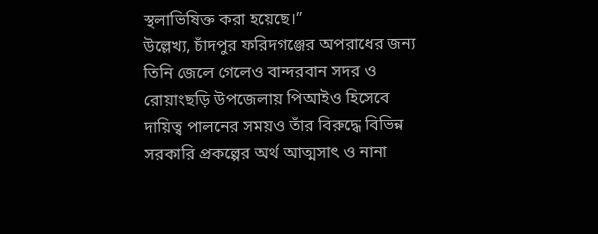স্থলাভিষিক্ত করা হয়েছে।”
উল্লেখ্য, চাঁদপুর ফরিদগঞ্জের অপরাধের জন্য তিনি জেলে গেলেও বান্দরবান সদর ও রোয়াংছড়ি উপজেলায় পিআইও হিসেবে দায়িত্ব পালনের সময়ও তাঁর বিরুদ্ধে বিভিন্ন সরকারি প্রকল্পের অর্থ আত্মসাৎ ও নানা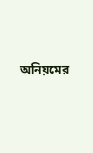অনিয়মের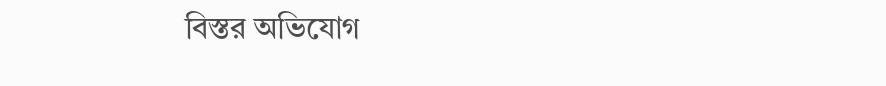বিস্তর অভিযোগ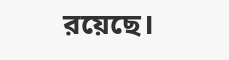রয়েছে।